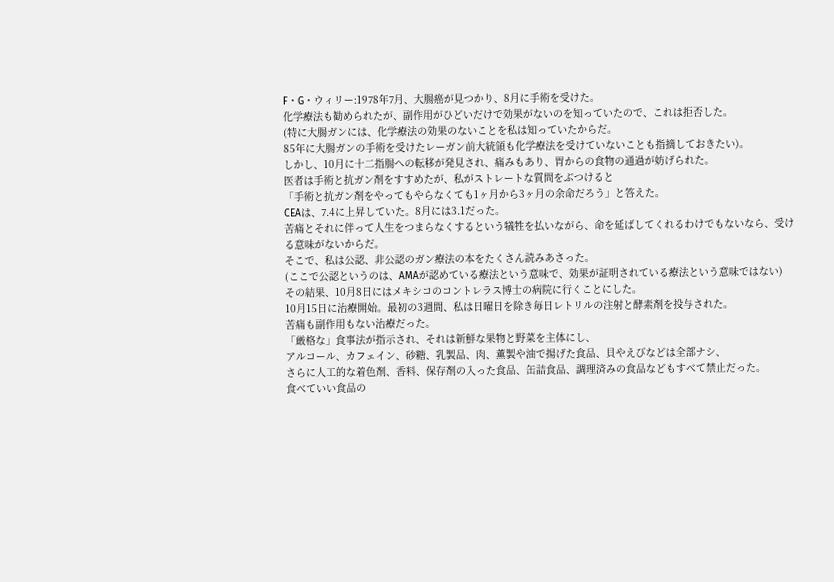F・G・ウィリー:1978年7月、大腸癌が見つかり、8月に手術を受けた。
化学療法も勧められたが、副作用がひどいだけで効果がないのを知っていたので、これは拒否した。
(特に大腸ガンには、化学療法の効果のないことを私は知っていたからだ。
85年に大腸ガンの手術を受けたレーガン前大統領も化学療法を受けていないことも指摘しておきたい)。
しかし、10月に十二指腸への転移が発見され、痛みもあり、胃からの食物の通過が妨げられた。
医者は手術と抗ガン剤をすすめたが、私がストレートな質問をぶつけると
「手術と抗ガン剤をやってもやらなくても1ヶ月から3ヶ月の余命だろう」と答えた。
CEAは、7.4に上昇していた。8月には3.1だった。
苦痛とそれに伴って人生をつまらなくするという犠牲を払いながら、命を延ばしてくれるわけでもないなら、受ける意味がないからだ。
そこで、私は公認、非公認のガン療法の本をたくさん読みあさった。
(ここで公認というのは、AMAが認めている療法という意味で、効果が証明されている療法という意味ではない)
その結果、10月8日にはメキシコのコントレラス博士の病院に行くことにした。
10月15日に治療開始。最初の3週間、私は日曜日を除き毎日レトリルの注射と酵素剤を投与された。
苦痛も副作用もない治療だった。
「厳格な」食事法が指示され、それは新鮮な果物と野菜を主体にし、
アルコール、カフェイン、砂糖、乳製品、肉、薫製や油で揚げた食品、貝やえびなどは全部ナシ、
さらに人工的な着色剤、香料、保存剤の入った食品、缶詰食品、調理済みの食品などもすべて禁止だった。
食べていい食品の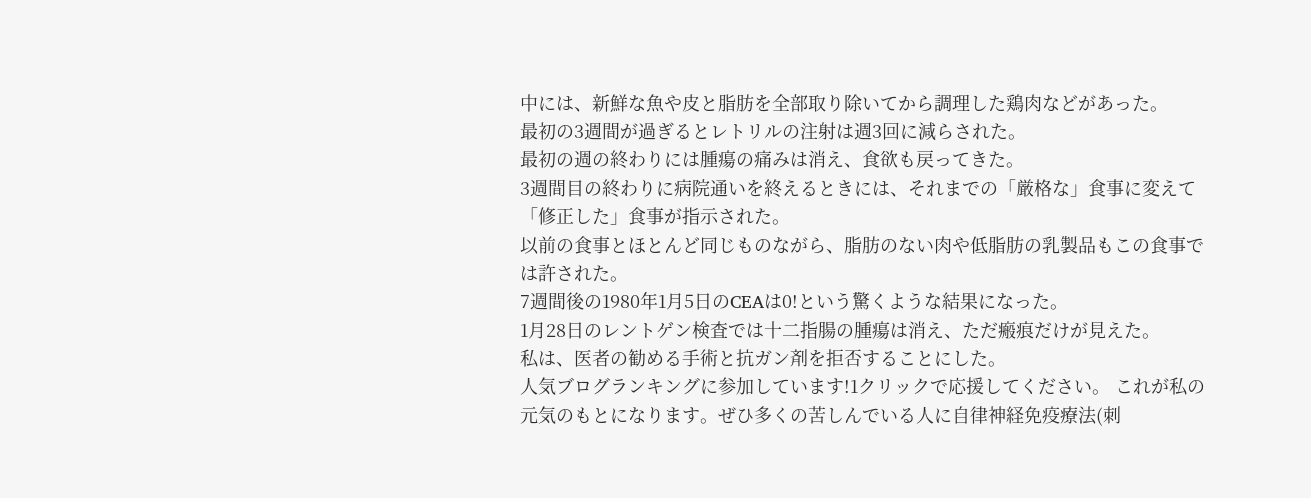中には、新鮮な魚や皮と脂肪を全部取り除いてから調理した鶏肉などがあった。
最初の3週間が過ぎるとレトリルの注射は週3回に減らされた。
最初の週の終わりには腫瘍の痛みは消え、食欲も戻ってきた。
3週間目の終わりに病院通いを終えるときには、それまでの「厳格な」食事に変えて「修正した」食事が指示された。
以前の食事とほとんど同じものながら、脂肪のない肉や低脂肪の乳製品もこの食事では許された。
7週間後の1980年1月5日のCEAは0!という驚くような結果になった。
1月28日のレントゲン検査では十二指腸の腫瘍は消え、ただ瘢痕だけが見えた。
私は、医者の勧める手術と抗ガン剤を拒否することにした。
人気ブログランキングに参加しています!1クリックで応援してください。 これが私の元気のもとになります。ぜひ多くの苦しんでいる人に自律神経免疫療法(刺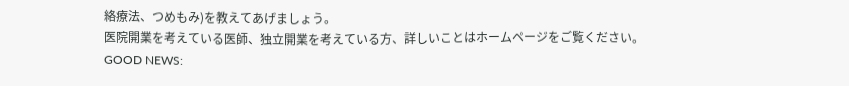絡療法、つめもみ)を教えてあげましょう。
医院開業を考えている医師、独立開業を考えている方、詳しいことはホームページをご覧ください。
GOOD NEWS: